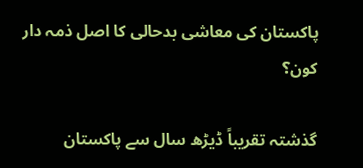پاکستان کی معاشی بدحالی کا اصل ذمہ دار کون؟

گذشتہ تقریباً ڈیڑھ سال سے پاکستان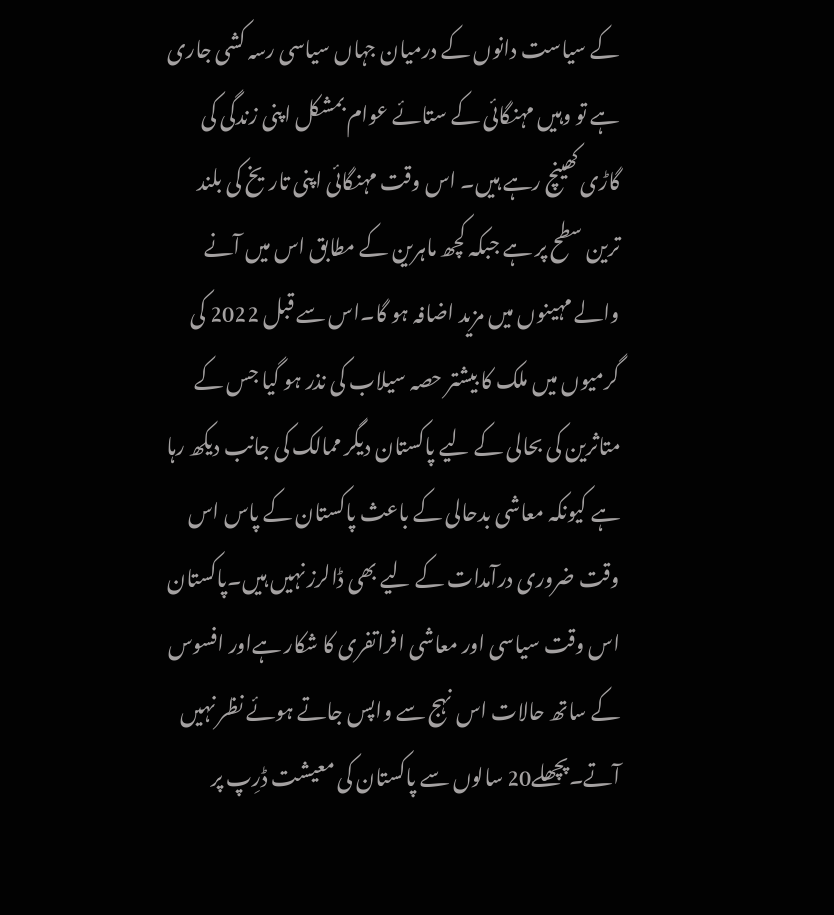کے سیاست دانوں کے درمیان جہاں سیاسی رسہ کشی جاری ہے تو وہیں مہنگائی کے ستائے عوام بمشکل اپنی زندگی کی گاڑی کھینچ رہے ہیں۔ اس وقت مہنگائی اپنی تاریخ کی بلند ترین سطح پر ہے جبکہ کچھ ماہرین کے مطابق اس میں آنے والے مہینوں میں مزید اضافہ ہو گا۔اس سے قبل 2022 کی گرمیوں میں ملک کا بیشتر حصہ سیلاب کی نذر ہو گیا جس کے متاثرین کی بحالی کے لیے پاکستان دیگر ممالک کی جانب دیکھ رہا ہے کیونکہ معاشی بدحالی کے باعث پاکستان کے پاس اس وقت ضروری درآمدات کے لیے بھی ڈالرز نہیں ہیں۔پاکستان اس وقت سیاسی اور معاشی افراتفری کا شکار ہےاور افسوس کے ساتھ حالات اس نہج سے واپس جاتے ہوئے نظر نہیں آتے۔پچھلے20 سالوں سے پاکستان کی معیشت ڈرِپ پر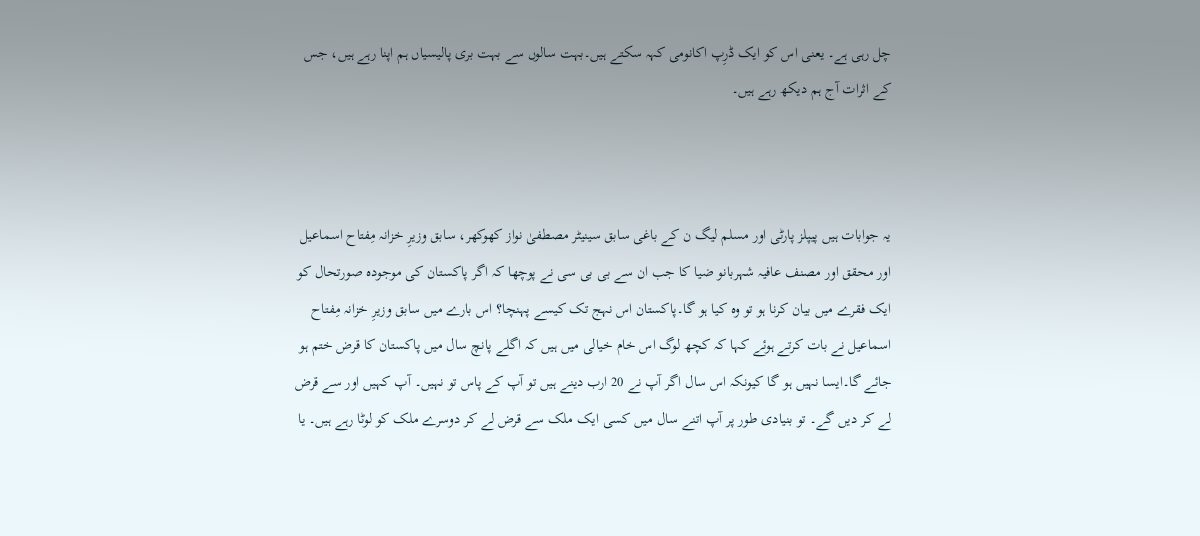چل رہی ہے۔ یعنی اس کو ایک ڈرِپ اکانومی کہہ سکتے ہیں۔بہت سالوں سے بہت بری پالیسیاں ہم اپنا رہے ہیں، جس کے اثرات آج ہم دیکھ رہے ہیں۔



یہ جوابات ہیں پیپلز پارٹی اور مسلم لیگ ن کے باغی سابق سینیٹر مصطفیٰ نواز کھوکھر، سابق وزیرِ خزانہ مِفتاح اسماعیل اور محقق اور مصنف عافیہ شہربانو ضیا کا جب ان سے بی بی سی نے پوچھا کہ اگر پاکستان کی موجودہ صورتحال کو ایک فقرے میں بیان کرنا ہو تو وہ کیا ہو گا۔پاکستان اس نہج تک کیسے پہنچا؟ اس بارے میں سابق وزیرِ خزانہ مِفتاح اسماعیل نے بات کرتے ہوئے کہا کہ کچھ لوگ اس خام خیالی میں ہیں کہ اگلے پانچ سال میں پاکستان کا قرض ختم ہو جائے گا۔ایسا نہیں ہو گا کیونکہ اس سال اگر آپ نے 20 ارب دینے ہیں تو آپ کے پاس تو نہیں۔ آپ کہیں اور سے قرض لے کر دیں گے۔ تو بنیادی طور پر آپ اتنے سال میں کسی ایک ملک سے قرض لے کر دوسرے ملک کو لوٹا رہے ہیں۔ یا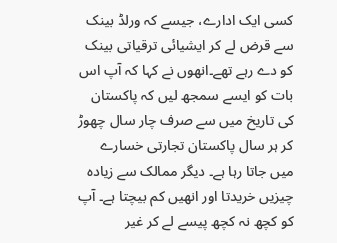کسی ایک ادارے، جیسے کہ ورلڈ بینک سے قرض لے کر ایشیائی ترقیاتی بینک کو دے رہے تھے۔انھوں نے کہا کہ آپ اس بات کو ایسے سمجھ لیں کہ پاکستان کی تاریخ میں سے صرف چار سال چھوڑ کر ہر سال پاکستان تجارتی خسارے میں جاتا رہا ہے۔ دیگر ممالک سے زیادہ چیزیں خریدتا اور انھیں کم بیچتا ہے۔ آپ کو کچھ نہ کچھ پیسے لے کر غیر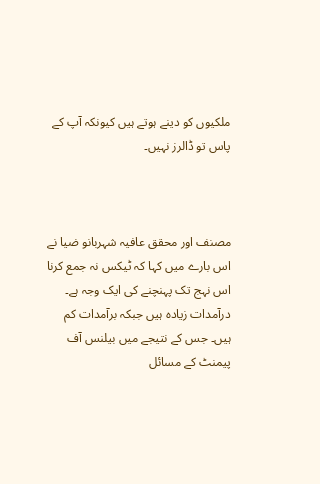ملکیوں کو دینے ہوتے ہیں کیونکہ آپ کے پاس تو ڈالرز نہیں۔



مصنف اور محقق عافیہ شہربانو ضیا نے اس بارے میں کہا کہ ٹیکس نہ جمع کرنا اس نہج تک پہنچنے کی ایک وجہ ہے۔ درآمدات زیادہ ہیں جبکہ برآمدات کم ہیں۔ جس کے نتیجے میں بیلنس آف پیمنٹ کے مسائل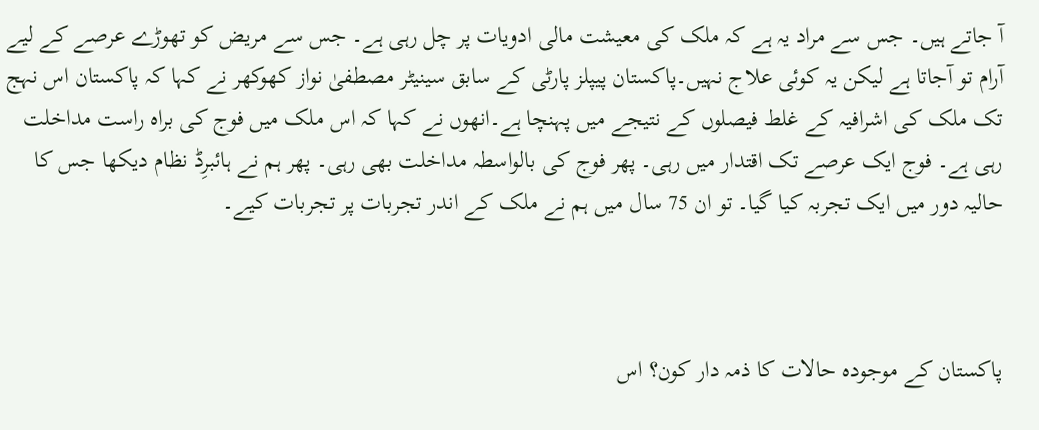آ جاتے ہیں۔ جس سے مراد یہ ہے کہ ملک کی معیشت مالی ادویات پر چل رہی ہے۔ جس سے مریض کو تھوڑے عرصے کے لیے آرام تو آجاتا ہے لیکن یہ کوئی علاج نہیں۔پاکستان پیپلز پارٹی کے سابق سینیٹر مصطفیٰ نواز کھوکھر نے کہا کہ پاکستان اس نہج تک ملک کی اشرافیہ کے غلط فیصلوں کے نتیجے میں پہنچا ہے۔انھوں نے کہا کہ اس ملک میں فوج کی براہ راست مداخلت رہی ہے۔ فوج ایک عرصے تک اقتدار میں رہی۔ پھر فوج کی بالواسطہ مداخلت بھی رہی۔ پھر ہم نے ہائبرِڈ نظام دیکھا جس کا حالیہ دور میں ایک تجربہ کیا گیا۔ تو ان 75 سال میں ہم نے ملک کے اندر تجربات پر تجربات کیے۔



پاکستان کے موجودہ حالات کا ذمہ دار کون؟ اس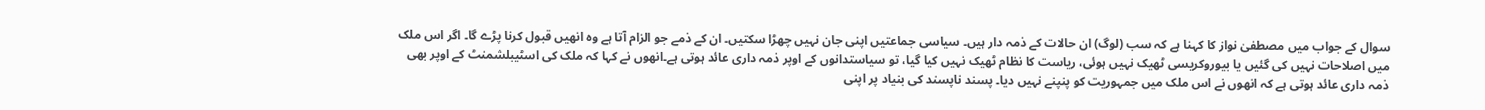سوال کے جواب میں مصطفیٰ نواز کا کہنا ہے کہ سب (لوگ) ان حالات کے ذمہ دار ہیں۔ سیاسی جماعتیں اپنی جان نہیں چھڑا سکتیں۔ ان کے ذمے جو الزام آتا ہے وہ انھیں قبول کرنا پڑے گا۔ اگر اس ملک میں اصلاحات نہیں کی گئیں یا بیوروکریسی ٹھیک نہیں ہوئی، ریاست کا نظام ٹھیک نہیں کیا گیا، تو سیاستدانوں کے اوپر ذمہ داری عائد ہوتی ہے۔انھوں نے کہا کہ ملک کی اسٹیبلشمنٹ کے اوپر بھی ذمہ داری عائد ہوتی ہے کہ انھوں نے اس ملک میں جمہوریت کو پنپنے نہیں دیا۔ پسند ناپسند کی بنیاد پر اپنی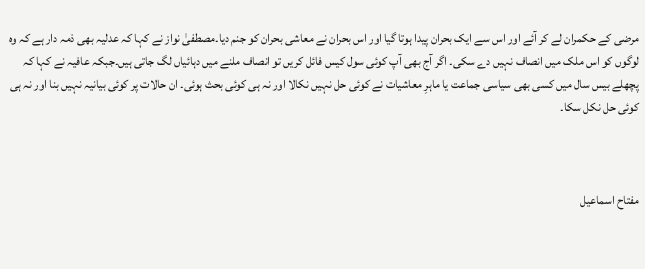مرضی کے حکمران لے کر آئے اور اس سے ایک بحران پیدا ہوتا گیا اور اس بحران نے معاشی بحران کو جنم دیا۔مصطفیٰ نواز نے کہا کہ عدلیہ بھی ذمہ دار ہے کہ وہ لوگوں کو اس ملک میں انصاف نہیں دے سکی۔ اگر آج بھی آپ کوئی سول کیس فائل کریں تو انصاف ملنے میں دہائیاں لگ جاتی ہیں۔جبکہ عافیہ نے کہا کہ پچھلے بیس سال میں کسی بھی سیاسی جماعت یا ماہرِ معاشیات نے کوئی حل نہیں نکالا اور نہ ہی کوئی بحث ہوئی۔ ان حالات پر کوئی بیانیہ نہیں بنا اور نہ ہی کوئی حل نکل سکا۔



مفتاح اسماعیل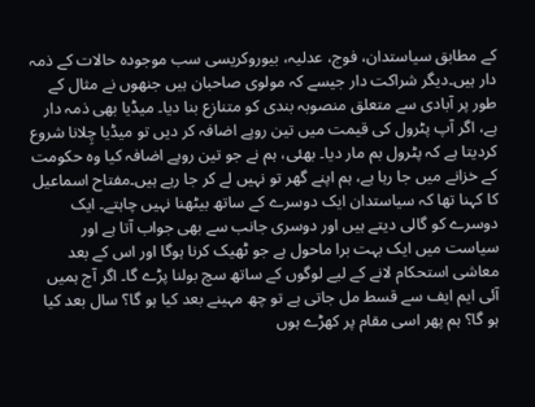کے مطابق سیاستدان، فوج، عدلیہ، بیوروکریسی سب موجودہ حالات کے ذمہ دار ہیں۔دیگر شراکت دار جیسے کہ مولوی صاحبان ہیں جنھوں نے مثال کے طور پر آبادی سے متعلق منصوبہ بندی کو متنازع بنا دیا۔ میڈیا بھی ذمہ دار ہے، اگر آپ پٹرول کی قیمت میں تین روپے اضافہ کر دیں تو میڈیا چِلانا شروع کردیتا ہے کہ پٹرول بم مار دیا۔ بھئی، ہم نے جو تین روپے اضافہ کیا وہ حکومت کے خزانے میں جا رہا ہے، ہم اپنے گھر تو نہیں لے کر جا رہے ہیں۔مفتاح اسماعیل کا کہنا تھا کہ سیاستدان ایک دوسرے کے ساتھ بیٹھنا نہیں چاہتے۔ ایک دوسرے کو گالی دیتے ہیں اور دوسری جانب سے بھی جواب آتا ہے اور سیاست میں ایک بہت برا ماحول ہے جو ٹھیک کرنا ہوگا اور اس کے بعد معاشی استحکام لانے کے لیے لوگوں کے ساتھ سچ بولنا پڑے گا۔ اگر آج ہمیں آئی ایم ایف سے قسط مل جاتی ہے تو چھ مہینے بعد کیا ہو گا؟ سال بعد کیا ہو گا؟ ہم پھر اسی مقام پر کھڑے ہوں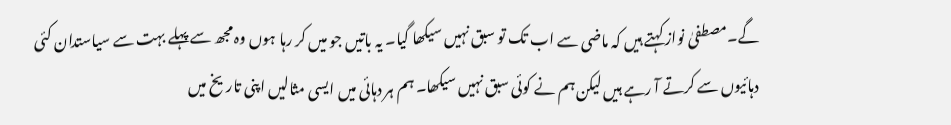گے۔مصطفیٰ نواز کہتے ہیں کہ ماضی سے اب تک تو سبق نہیں سیکھا گیا۔ یہ باتیں جو میں کر رہا ہوں وہ مجھ سے پہلے بہت سے سیاستدان کئی دہائیوں سے کرتے آ رہے ہیں لیکن ہم نے کوئی سبق نہیں سیکھا۔ ہم ہر دہائی میں ایسی مثالیں اپنی تاریخ میں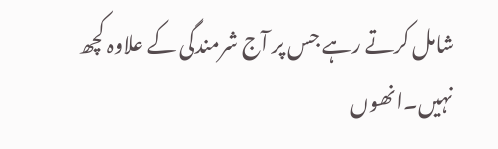شامل کرتے رہے جس پر آج شرمندگی کے علاوہ کچھ نہیں۔انھوں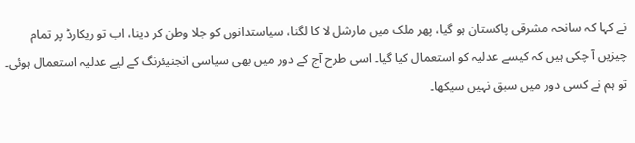نے کہا کہ سانحہ مشرقی پاکستان ہو گیا، پھر ملک میں مارشل لا کا لگنا، سیاستدانوں کو جلا وطن کر دینا، اب تو ریکارڈ پر تمام چیزیں آ چکی ہیں کہ کیسے عدلیہ کو استعمال کیا گیا۔ اسی طرح آج کے دور میں بھی سیاسی انجنیئرنگ کے لیے عدلیہ استعمال ہوئی۔ تو ہم نے کسی دور میں سبق نہیں سیکھا۔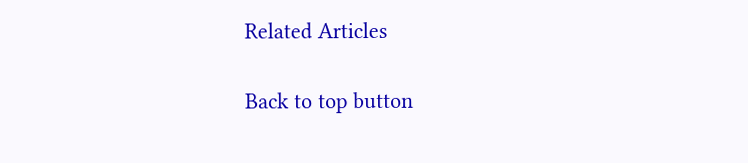Related Articles

Back to top button